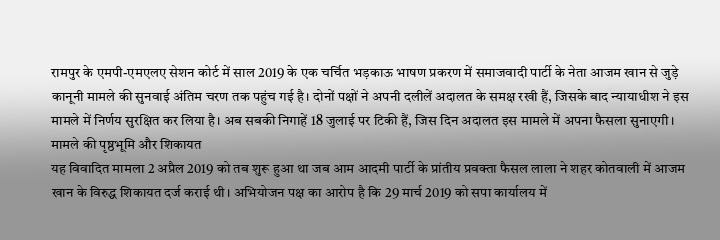रामपुर के एमपी-एमएलए सेशन कोर्ट में साल 2019 के एक चर्चित भड़काऊ भाषण प्रकरण में समाजवादी पार्टी के नेता आजम खान से जुड़े कानूनी मामले की सुनवाई अंतिम चरण तक पहुंच गई है। दोनों पक्षों ने अपनी दलीलें अदालत के समक्ष रखी हैं, जिसके बाद न्यायाधीश ने इस मामले में निर्णय सुरक्षित कर लिया है। अब सबकी निगाहें 18 जुलाई पर टिकी हैं, जिस दिन अदालत इस मामले में अपना फैसला सुनाएगी।
मामले की पृष्ठभूमि और शिकायत
यह विवादित मामला 2 अप्रैल 2019 को तब शुरू हुआ था जब आम आदमी पार्टी के प्रांतीय प्रवक्ता फैसल लाला ने शहर कोतवाली में आजम खान के विरुद्ध शिकायत दर्ज कराई थी। अभियोजन पक्ष का आरोप है कि 29 मार्च 2019 को सपा कार्यालय में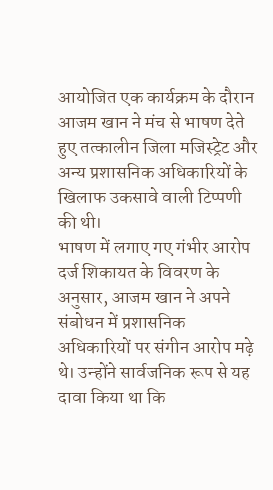आयोजित एक कार्यक्रम के दौरान आजम खान ने मंच से भाषण देते हुए तत्कालीन जिला मजिस्ट्रेट और अन्य प्रशासनिक अधिकारियों के खिलाफ उकसावे वाली टिप्पणी की थी।
भाषण में लगाए गए गंभीर आरोप
दर्ज शिकायत के विवरण के अनुसार, आजम खान ने अपने संबोधन में प्रशासनिक अधिकारियों पर संगीन आरोप मढ़े थे। उन्होंने सार्वजनिक रूप से यह दावा किया था कि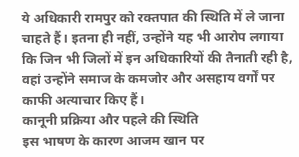ये अधिकारी रामपुर को रक्तपात की स्थिति में ले जाना चाहते हैं। इतना ही नहीं, उन्होंने यह भी आरोप लगाया कि जिन भी जिलों में इन अधिकारियों की तैनाती रही है, वहां उन्होंने समाज के कमजोर और असहाय वर्गों पर काफी अत्याचार किए हैं।
कानूनी प्रक्रिया और पहले की स्थिति
इस भाषण के कारण आजम खान पर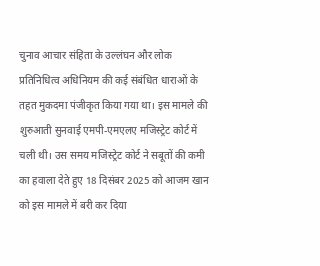चुनाव आचार संहिता के उल्लंघन और लोक प्रतिनिधित्व अधिनियम की कई संबंधित धाराओं के तहत मुकदमा पंजीकृत किया गया था। इस मामले की शुरुआती सुनवाई एमपी-एमएलए मजिस्ट्रेट कोर्ट में चली थी। उस समय मजिस्ट्रेट कोर्ट ने सबूतों की कमी का हवाला देते हुए 18 दिसंबर 2025 को आजम खान को इस मामले में बरी कर दिया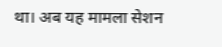था। अब यह मामला सेशन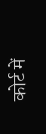कोर्ट में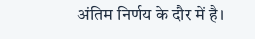अंतिम निर्णय के दौर में है।